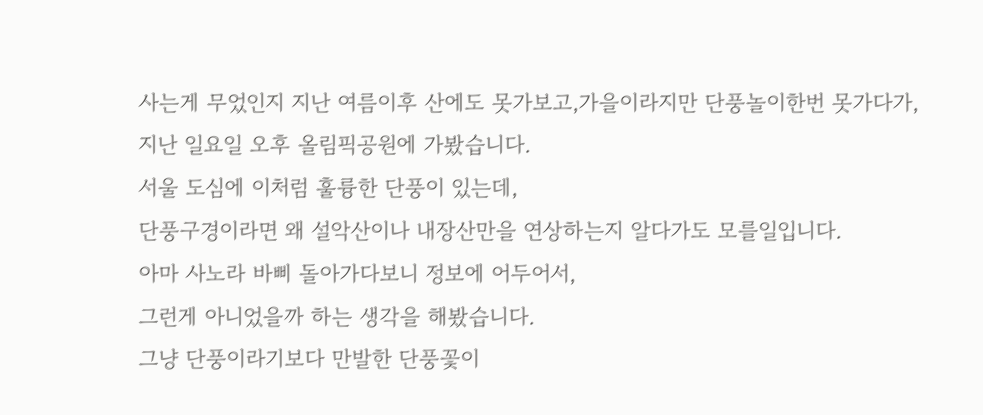사는게 무었인지 지난 여름이후 산에도 못가보고,가을이라지만 단풍놀이한번 못가다가,
지난 일요일 오후 올림픽공원에 가봤습니다.
서울 도심에 이처럼 훌륭한 단풍이 있는데,
단풍구경이라면 왜 설악산이나 내장산만을 연상하는지 알다가도 모를일입니다.
아마 사노라 바삐 돌아가다보니 정보에 어두어서,
그런게 아니었을까 하는 생각을 해봤습니다.
그냥 단풍이라기보다 만발한 단풍꽃이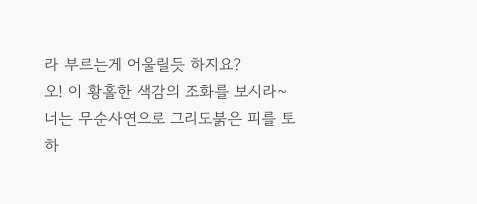라 부르는게 어울릴듯 하지요?
오! 이 황홀한 색감의 조화를 보시라~
너는 무순사연으로 그리도붉은 피를 토하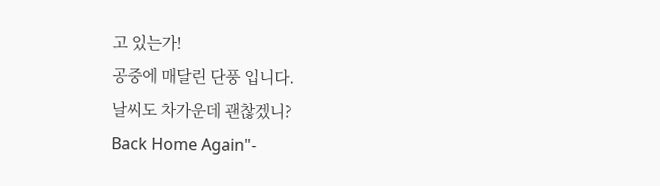고 있는가!
공중에 매달린 단풍 입니다.
날씨도 차가운데 괜찮겠니?
Back Home Again"-